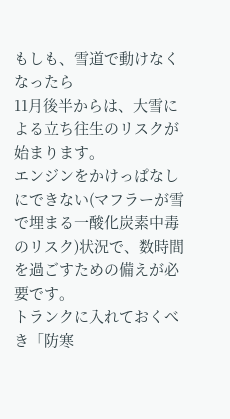もしも、雪道で動けなくなったら
11月後半からは、大雪による立ち往生のリスクが始まります。
エンジンをかけっぱなしにできない(マフラーが雪で埋まる一酸化炭素中毒のリスク)状況で、数時間を過ごすための備えが必要です。
トランクに入れておくべき「防寒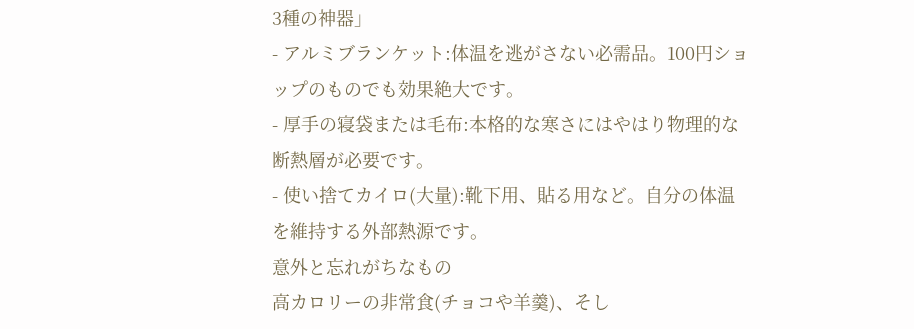3種の神器」
- アルミブランケット:体温を逃がさない必需品。100円ショップのものでも効果絶大です。
- 厚手の寝袋または毛布:本格的な寒さにはやはり物理的な断熱層が必要です。
- 使い捨てカイロ(大量):靴下用、貼る用など。自分の体温を維持する外部熱源です。
意外と忘れがちなもの
高カロリーの非常食(チョコや羊羹)、そし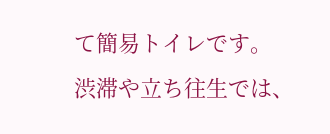て簡易トイレです。
渋滞や立ち往生では、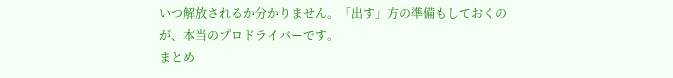いつ解放されるか分かりません。「出す」方の準備もしておくのが、本当のプロドライバーです。
まとめ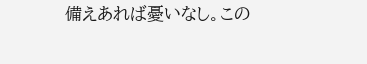備えあれば憂いなし。この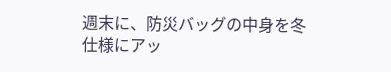週末に、防災バッグの中身を冬仕様にアッ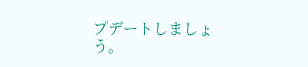プデートしましょう。